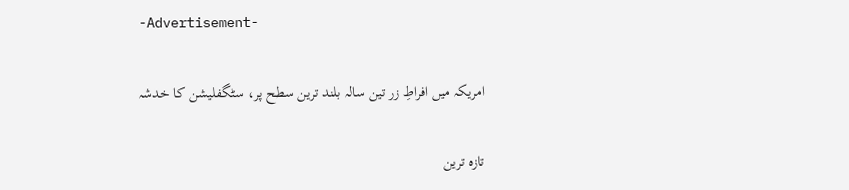-Advertisement-

امریکہ میں افراطِ زر تین سالہ بلند ترین سطح پر، سٹگفلیشن کا خدشہ

تازہ ترین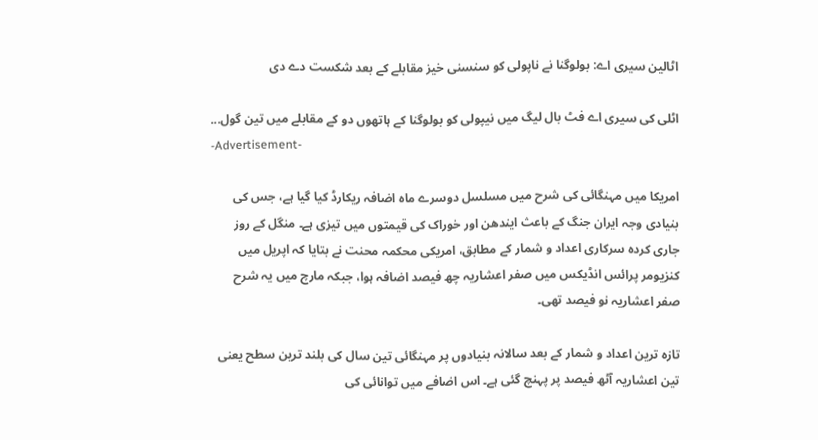اٹالین سیری اے: بولوگنا نے ناپولی کو سنسنی خیز مقابلے کے بعد شکست دے دی

اٹلی کی سیری اے فٹ بال لیگ میں نیپولی کو بولوگنا کے ہاتھوں دو کے مقابلے میں تین گول...
-Advertisement-

امریکا میں مہنگائی کی شرح میں مسلسل دوسرے ماہ اضافہ ریکارڈ کیا گیا ہے، جس کی بنیادی وجہ ایران جنگ کے باعث ایندھن اور خوراک کی قیمتوں میں تیزی ہے۔ منگل کے روز جاری کردہ سرکاری اعداد و شمار کے مطابق، امریکی محکمہ محنت نے بتایا کہ اپریل میں کنزیومر پرائس انڈیکس میں صفر اعشاریہ چھ فیصد اضافہ ہوا، جبکہ مارچ میں یہ شرح صفر اعشاریہ نو فیصد تھی۔

تازہ ترین اعداد و شمار کے بعد سالانہ بنیادوں پر مہنگائی تین سال کی بلند ترین سطح یعنی تین اعشاریہ آٹھ فیصد پر پہنچ گئی ہے۔ اس اضافے میں توانائی کی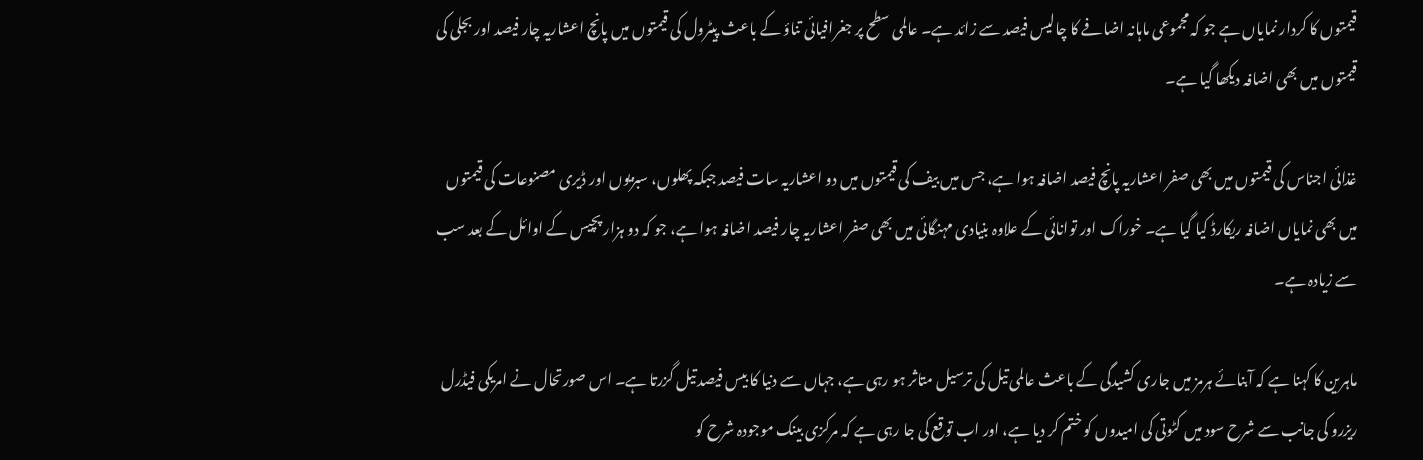قیمتوں کا کردار نمایاں ہے جو کہ مجموعی ماہانہ اضافے کا چالیس فیصد سے زائد ہے۔ عالمی سطح پر جغرافیائی تناؤ کے باعث پیٹرول کی قیمتوں میں پانچ اعشاریہ چار فیصد اور بجلی کی قیمتوں میں بھی اضافہ دیکھا گیا ہے۔

غذائی اجناس کی قیمتوں میں بھی صفر اعشاریہ پانچ فیصد اضافہ ہوا ہے، جس میں بیف کی قیمتوں میں دو اعشاریہ سات فیصد جبکہ پھلوں، سبزیوں اور ڈیری مصنوعات کی قیمتوں میں بھی نمایاں اضافہ ریکارڈ کیا گیا ہے۔ خوراک اور توانائی کے علاوہ بنیادی مہنگائی میں بھی صفر اعشاریہ چار فیصد اضافہ ہوا ہے، جو کہ دو ہزار پچیس کے اوائل کے بعد سب سے زیادہ ہے۔

ماہرین کا کہنا ہے کہ آبنائے ہرمز میں جاری کشیدگی کے باعث عالمی تیل کی ترسیل متاثر ہو رہی ہے، جہاں سے دنیا کا بیس فیصد تیل گزرتا ہے۔ اس صورتحال نے امریکی فیڈرل ریزرو کی جانب سے شرح سود میں کٹوتی کی امیدوں کو ختم کر دیا ہے، اور اب توقع کی جا رہی ہے کہ مرکزی بینک موجودہ شرح کو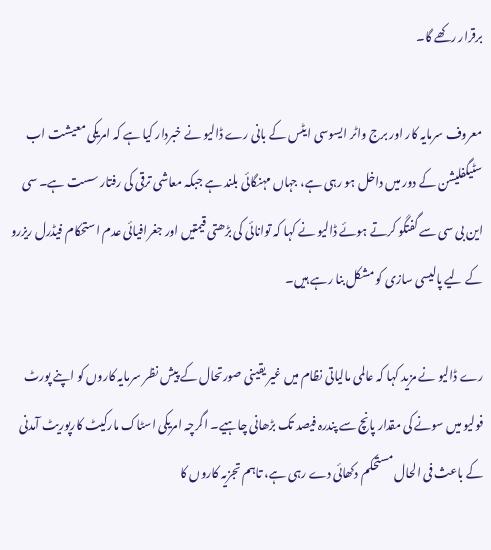برقرار رکھے گا۔

معروف سرمایہ کار اور برج واٹر ایسوسی ایٹس کے بانی رے ڈالیو نے خبردار کیا ہے کہ امریکی معیشت اب سٹیگفلیشن کے دور میں داخل ہو رہی ہے، جہاں مہنگائی بلند ہے جبکہ معاشی ترقی کی رفتار سست ہے۔ سی این بی سی سے گفتگو کرتے ہوئے ڈالیو نے کہا کہ توانائی کی بڑھتی قیمتیں اور جغرافیائی عدم استحکام فیڈرل ریزرو کے لیے پالیسی سازی کو مشکل بنا رہے ہیں۔

رے ڈالیو نے مزید کہا کہ عالمی مالیاتی نظام میں غیر یقینی صورتحال کے پیش نظر سرمایہ کاروں کو اپنے پورٹ فولیو میں سونے کی مقدار پانچ سے پندرہ فیصد تک بڑھانی چاہیے۔ اگرچہ امریکی اسٹاک مارکیٹ کارپوریٹ آمدنی کے باعث فی الحال مستحکم دکھائی دے رہی ہے، تاہم تجزیہ کاروں کا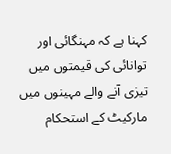کہنا ہے کہ مہنگائی اور توانائی کی قیمتوں میں تیزی آنے والے مہینوں میں مارکیٹ کے استحکام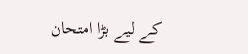کے لیے بڑا امتحان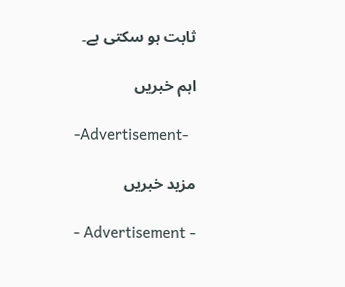ثابت ہو سکتی ہے۔

اہم خبریں

-Advertisement-

مزید خبریں

- Advertisement -